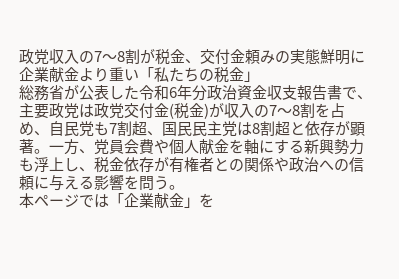政党収入の7〜8割が税金、交付金頼みの実態鮮明に 企業献金より重い「私たちの税金」
総務省が公表した令和6年分政治資金収支報告書で、主要政党は政党交付金(税金)が収入の7〜8割を占め、自民党も7割超、国民民主党は8割超と依存が顕著。一方、党員会費や個人献金を軸にする新興勢力も浮上し、税金依存が有権者との関係や政治への信頼に与える影響を問う。
本ページでは「企業献金」を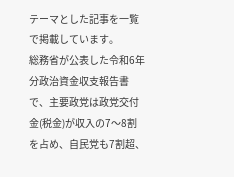テーマとした記事を一覧で掲載しています。
総務省が公表した令和6年分政治資金収支報告書で、主要政党は政党交付金(税金)が収入の7〜8割を占め、自民党も7割超、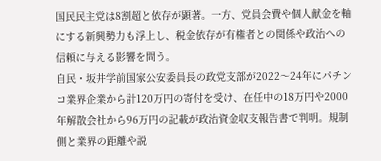国民民主党は8割超と依存が顕著。一方、党員会費や個人献金を軸にする新興勢力も浮上し、税金依存が有権者との関係や政治への信頼に与える影響を問う。
自民・坂井学前国家公安委員長の政党支部が2022〜24年にパチンコ業界企業から計120万円の寄付を受け、在任中の18万円や2000年解散会社から96万円の記載が政治資金収支報告書で判明。規制側と業界の距離や説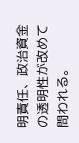明責任、政治資金の透明性が改めて問われる。